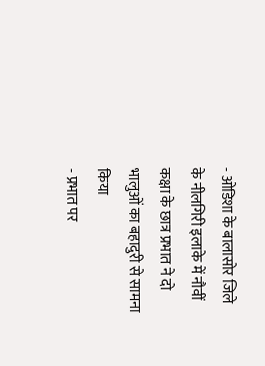- ओडिशा के बालासोर जिले के नीलगिरी इलाके में नौवीं कक्षा के छात्र प्रभात ने दो भालुओं का बहादुरी से सामना किया
- प्रभात पर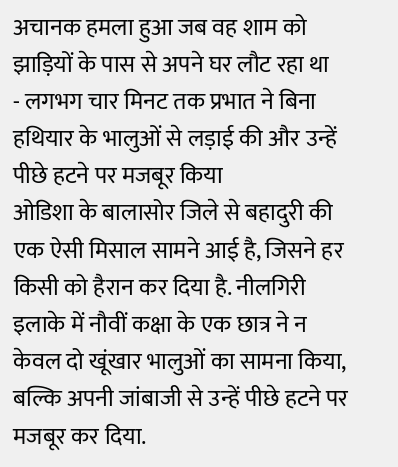अचानक हमला हुआ जब वह शाम को झाड़ियों के पास से अपने घर लौट रहा था
- लगभग चार मिनट तक प्रभात ने बिना हथियार के भालुओं से लड़ाई की और उन्हें पीछे हटने पर मजबूर किया
ओडिशा के बालासोर जिले से बहादुरी की एक ऐसी मिसाल सामने आई है, जिसने हर किसी को हैरान कर दिया है. नीलगिरी इलाके में नौवीं कक्षा के एक छात्र ने न केवल दो खूंखार भालुओं का सामना किया, बल्कि अपनी जांबाजी से उन्हें पीछे हटने पर मजबूर कर दिया.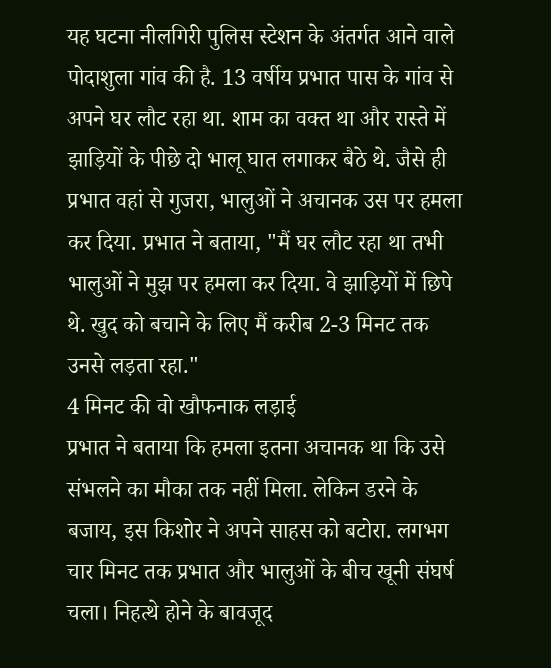यह घटना नीलगिरी पुलिस स्टेशन के अंतर्गत आने वाले पोदाशुला गांव की है. 13 वर्षीय प्रभात पास के गांव से अपने घर लौट रहा था. शाम का वक्त था और रास्ते में झाड़ियों के पीछे दो भालू घात लगाकर बैठे थे. जैसे ही प्रभात वहां से गुजरा, भालुओं ने अचानक उस पर हमला कर दिया. प्रभात ने बताया, "मैं घर लौट रहा था तभी भालुओं ने मुझ पर हमला कर दिया. वे झाड़ियों में छिपे थे. खुद को बचाने के लिए मैं करीब 2-3 मिनट तक उनसे लड़ता रहा."
4 मिनट की वो खौफनाक लड़ाई
प्रभात ने बताया कि हमला इतना अचानक था कि उसे संभलने का मौका तक नहीं मिला. लेकिन डरने के बजाय, इस किशोर ने अपने साहस को बटोरा. लगभग चार मिनट तक प्रभात और भालुओं के बीच खूनी संघर्ष चला। निहत्थे होने के बावजूद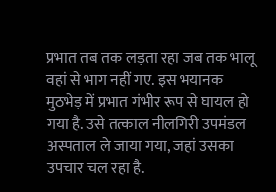प्रभात तब तक लड़ता रहा जब तक भालू वहां से भाग नहीं गए. इस भयानक मुठभेड़ में प्रभात गंभीर रूप से घायल हो गया है. उसे तत्काल नीलगिरी उपमंडल अस्पताल ले जाया गया, जहां उसका उपचार चल रहा है.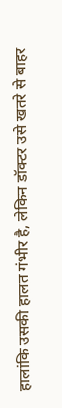हालांकि उसकी हालत गंभीर है, लेकिन डॉक्टर उसे खतरे से बाहर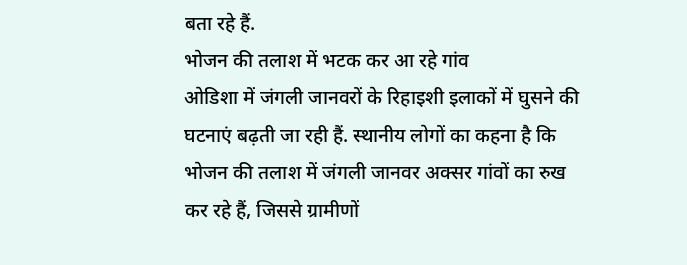बता रहे हैं.
भोजन की तलाश में भटक कर आ रहे गांव
ओडिशा में जंगली जानवरों के रिहाइशी इलाकों में घुसने की घटनाएं बढ़ती जा रही हैं. स्थानीय लोगों का कहना है कि भोजन की तलाश में जंगली जानवर अक्सर गांवों का रुख कर रहे हैं, जिससे ग्रामीणों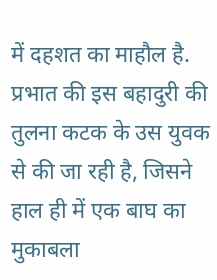में दहशत का माहौल है. प्रभात की इस बहादुरी की तुलना कटक के उस युवक से की जा रही है, जिसने हाल ही में एक बाघ का मुकाबला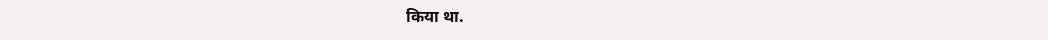किया था.